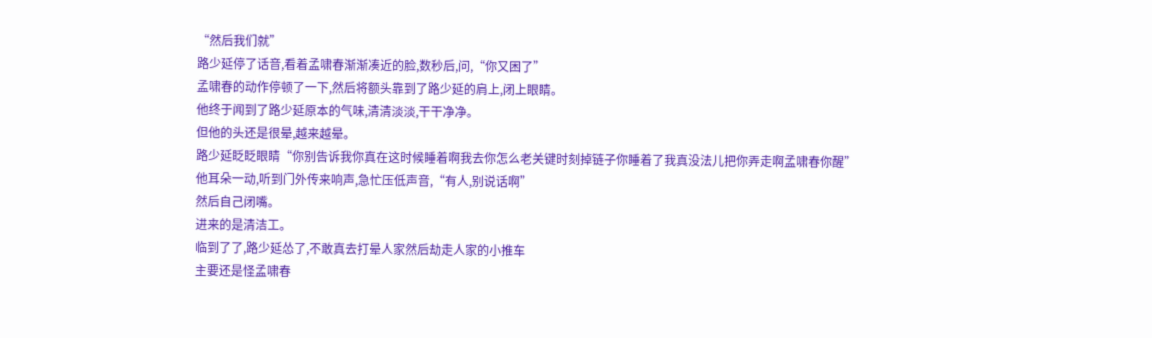“然后我们就”
路少延停了话音,看着孟啸春渐渐凑近的脸,数秒后,问,“你又困了”
孟啸春的动作停顿了一下,然后将额头靠到了路少延的肩上,闭上眼睛。
他终于闻到了路少延原本的气味,清清淡淡,干干净净。
但他的头还是很晕,越来越晕。
路少延眨眨眼睛“你别告诉我你真在这时候睡着啊我去你怎么老关键时刻掉链子你睡着了我真没法儿把你弄走啊孟啸春你醒”
他耳朵一动,听到门外传来响声,急忙压低声音,“有人,别说话啊”
然后自己闭嘴。
进来的是清洁工。
临到了了,路少延怂了,不敢真去打晕人家然后劫走人家的小推车
主要还是怪孟啸春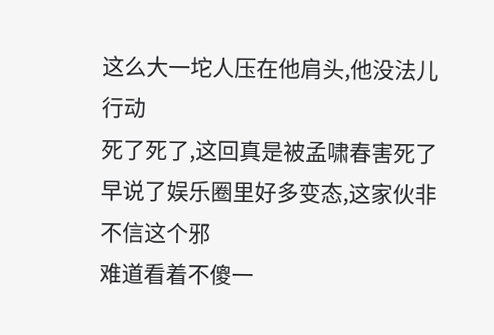这么大一坨人压在他肩头,他没法儿行动
死了死了,这回真是被孟啸春害死了
早说了娱乐圈里好多变态,这家伙非不信这个邪
难道看着不傻一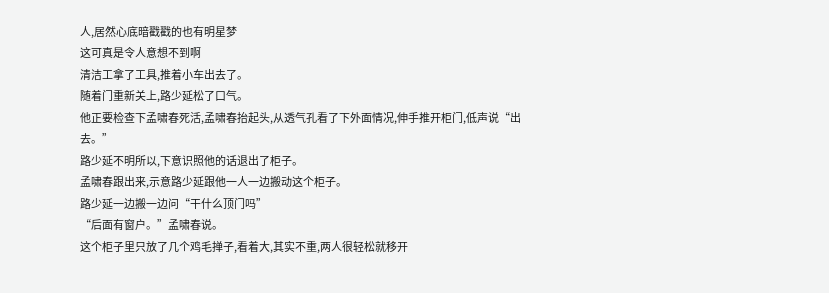人,居然心底暗戳戳的也有明星梦
这可真是令人意想不到啊
清洁工拿了工具,推着小车出去了。
随着门重新关上,路少延松了口气。
他正要检查下孟啸春死活,孟啸春抬起头,从透气孔看了下外面情况,伸手推开柜门,低声说“出去。”
路少延不明所以,下意识照他的话退出了柜子。
孟啸春跟出来,示意路少延跟他一人一边搬动这个柜子。
路少延一边搬一边问“干什么顶门吗”
“后面有窗户。”孟啸春说。
这个柜子里只放了几个鸡毛掸子,看着大,其实不重,两人很轻松就移开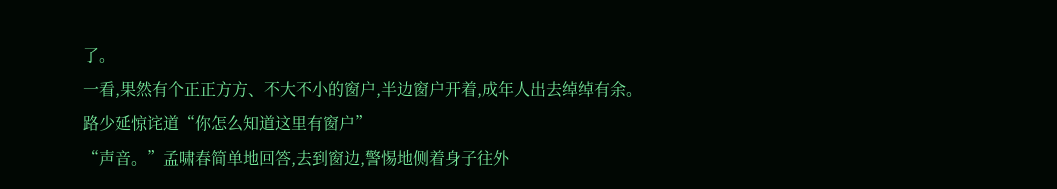了。
一看,果然有个正正方方、不大不小的窗户,半边窗户开着,成年人出去绰绰有余。
路少延惊诧道“你怎么知道这里有窗户”
“声音。”孟啸春简单地回答,去到窗边,警惕地侧着身子往外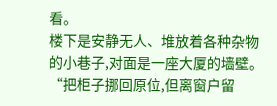看。
楼下是安静无人、堆放着各种杂物的小巷子,对面是一座大厦的墙壁。
“把柜子挪回原位,但离窗户留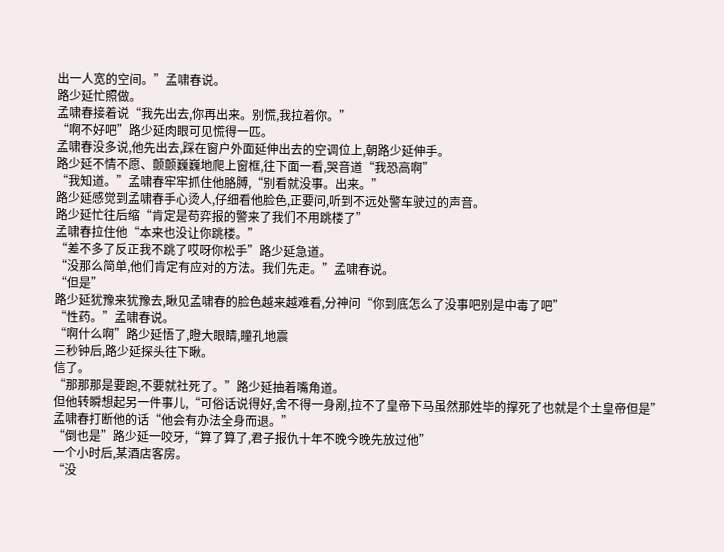出一人宽的空间。”孟啸春说。
路少延忙照做。
孟啸春接着说“我先出去,你再出来。别慌,我拉着你。”
“啊不好吧”路少延肉眼可见慌得一匹。
孟啸春没多说,他先出去,踩在窗户外面延伸出去的空调位上,朝路少延伸手。
路少延不情不愿、颤颤巍巍地爬上窗框,往下面一看,哭音道“我恐高啊”
“我知道。”孟啸春牢牢抓住他胳膊,“别看就没事。出来。”
路少延感觉到孟啸春手心烫人,仔细看他脸色,正要问,听到不远处警车驶过的声音。
路少延忙往后缩“肯定是苟弈报的警来了我们不用跳楼了”
孟啸春拉住他“本来也没让你跳楼。”
“差不多了反正我不跳了哎呀你松手”路少延急道。
“没那么简单,他们肯定有应对的方法。我们先走。”孟啸春说。
“但是”
路少延犹豫来犹豫去,瞅见孟啸春的脸色越来越难看,分神问“你到底怎么了没事吧别是中毒了吧”
“性药。”孟啸春说。
“啊什么啊”路少延悟了,瞪大眼睛,瞳孔地震
三秒钟后,路少延探头往下瞅。
信了。
“那那那是要跑,不要就社死了。”路少延抽着嘴角道。
但他转瞬想起另一件事儿,“可俗话说得好,舍不得一身剐,拉不了皇帝下马虽然那姓毕的撑死了也就是个土皇帝但是”
孟啸春打断他的话“他会有办法全身而退。”
“倒也是”路少延一咬牙,“算了算了,君子报仇十年不晚今晚先放过他”
一个小时后,某酒店客房。
“没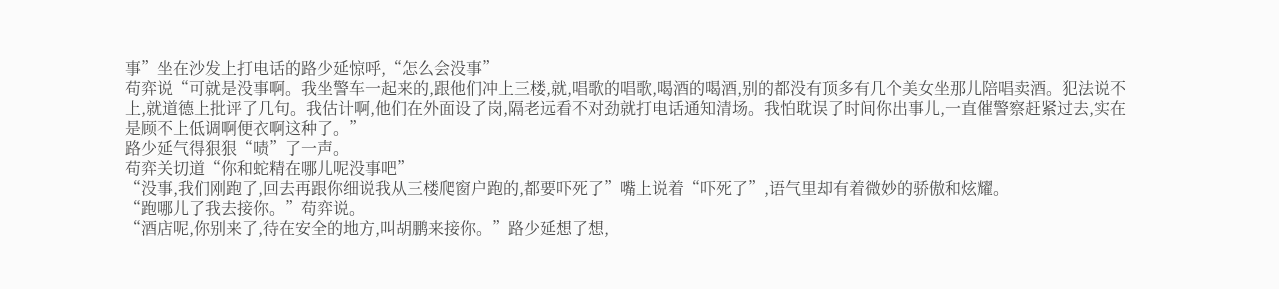事”坐在沙发上打电话的路少延惊呼,“怎么会没事”
苟弈说“可就是没事啊。我坐警车一起来的,跟他们冲上三楼,就,唱歌的唱歌,喝酒的喝酒,别的都没有顶多有几个美女坐那儿陪唱卖酒。犯法说不上,就道德上批评了几句。我估计啊,他们在外面设了岗,隔老远看不对劲就打电话通知清场。我怕耽误了时间你出事儿,一直催警察赶紧过去,实在是顾不上低调啊便衣啊这种了。”
路少延气得狠狠“啧”了一声。
苟弈关切道“你和蛇精在哪儿呢没事吧”
“没事,我们刚跑了,回去再跟你细说我从三楼爬窗户跑的,都要吓死了”嘴上说着“吓死了”,语气里却有着微妙的骄傲和炫耀。
“跑哪儿了我去接你。”苟弈说。
“酒店呢,你别来了,待在安全的地方,叫胡鹏来接你。”路少延想了想,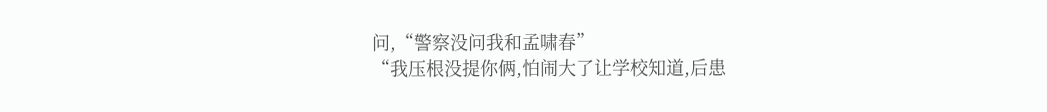问,“警察没问我和孟啸春”
“我压根没提你俩,怕闹大了让学校知道,后患